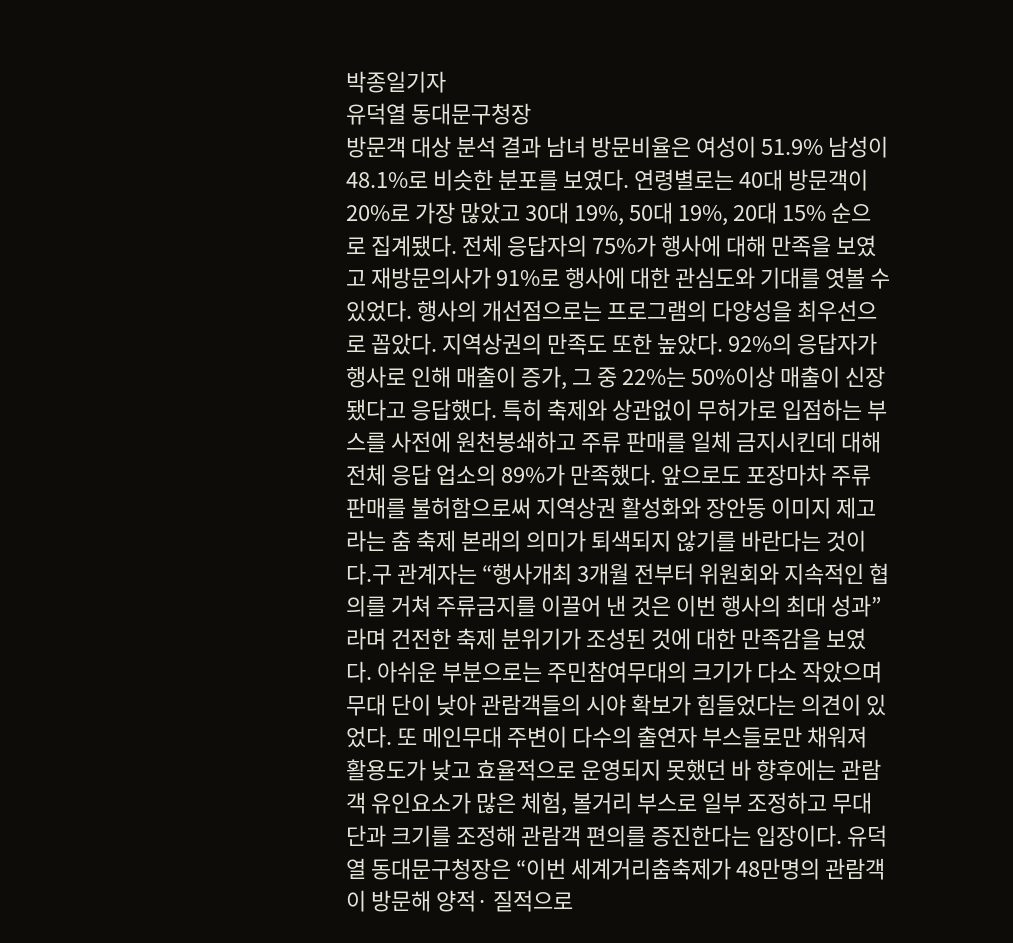박종일기자
유덕열 동대문구청장
방문객 대상 분석 결과 남녀 방문비율은 여성이 51.9% 남성이 48.1%로 비슷한 분포를 보였다. 연령별로는 40대 방문객이 20%로 가장 많았고 30대 19%, 50대 19%, 20대 15% 순으로 집계됐다. 전체 응답자의 75%가 행사에 대해 만족을 보였고 재방문의사가 91%로 행사에 대한 관심도와 기대를 엿볼 수 있었다. 행사의 개선점으로는 프로그램의 다양성을 최우선으로 꼽았다. 지역상권의 만족도 또한 높았다. 92%의 응답자가 행사로 인해 매출이 증가, 그 중 22%는 50%이상 매출이 신장됐다고 응답했다. 특히 축제와 상관없이 무허가로 입점하는 부스를 사전에 원천봉쇄하고 주류 판매를 일체 금지시킨데 대해 전체 응답 업소의 89%가 만족했다. 앞으로도 포장마차 주류 판매를 불허함으로써 지역상권 활성화와 장안동 이미지 제고라는 춤 축제 본래의 의미가 퇴색되지 않기를 바란다는 것이다.구 관계자는 “행사개최 3개월 전부터 위원회와 지속적인 협의를 거쳐 주류금지를 이끌어 낸 것은 이번 행사의 최대 성과”라며 건전한 축제 분위기가 조성된 것에 대한 만족감을 보였다. 아쉬운 부분으로는 주민참여무대의 크기가 다소 작았으며 무대 단이 낮아 관람객들의 시야 확보가 힘들었다는 의견이 있었다. 또 메인무대 주변이 다수의 출연자 부스들로만 채워져 활용도가 낮고 효율적으로 운영되지 못했던 바 향후에는 관람객 유인요소가 많은 체험, 볼거리 부스로 일부 조정하고 무대 단과 크기를 조정해 관람객 편의를 증진한다는 입장이다. 유덕열 동대문구청장은 “이번 세계거리춤축제가 48만명의 관람객이 방문해 양적· 질적으로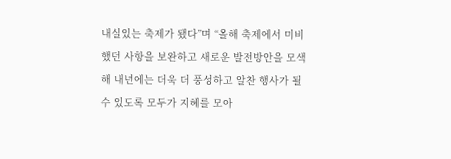내실있는 축제가 됐다”며 “올해 축제에서 미비했던 사항을 보완하고 새로운 발전방안을 모색해 내년에는 더욱 더 풍성하고 알찬 행사가 될 수 있도록 모두가 지혜를 모아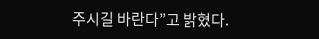주시길 바란다”고 밝혔다.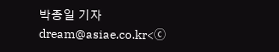박종일 기자 dream@asiae.co.kr<ⓒ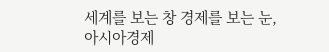세계를 보는 창 경제를 보는 눈, 아시아경제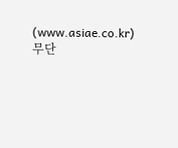(www.asiae.co.kr) 무단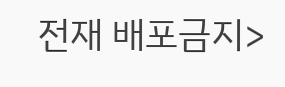전재 배포금지>